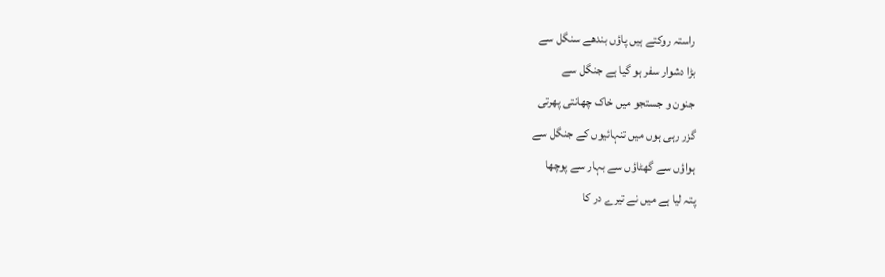راستہ روکتے ہیں پاؤں بندھے سنگل سے
بڑا دشوار سفر ہو گیا ہے جنگل سے
جنون و جستجو میں خاک چھانتی پھرتی
گزر رہی ہوں میں تنہائیوں کے جنگل سے
ہواؤں سے گھٹاؤں سے بہار سے پوچھا
پتہ لیا ہے میں نے تیرے در کا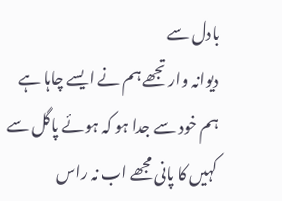بادل سے
دیوانہ وار تجھے ہم نے ایسے چاہا ہے
ہم خود سے جدا ہو کہ ہوئے پاگل سے
کہیں کا پانی مجھے اب نہ راس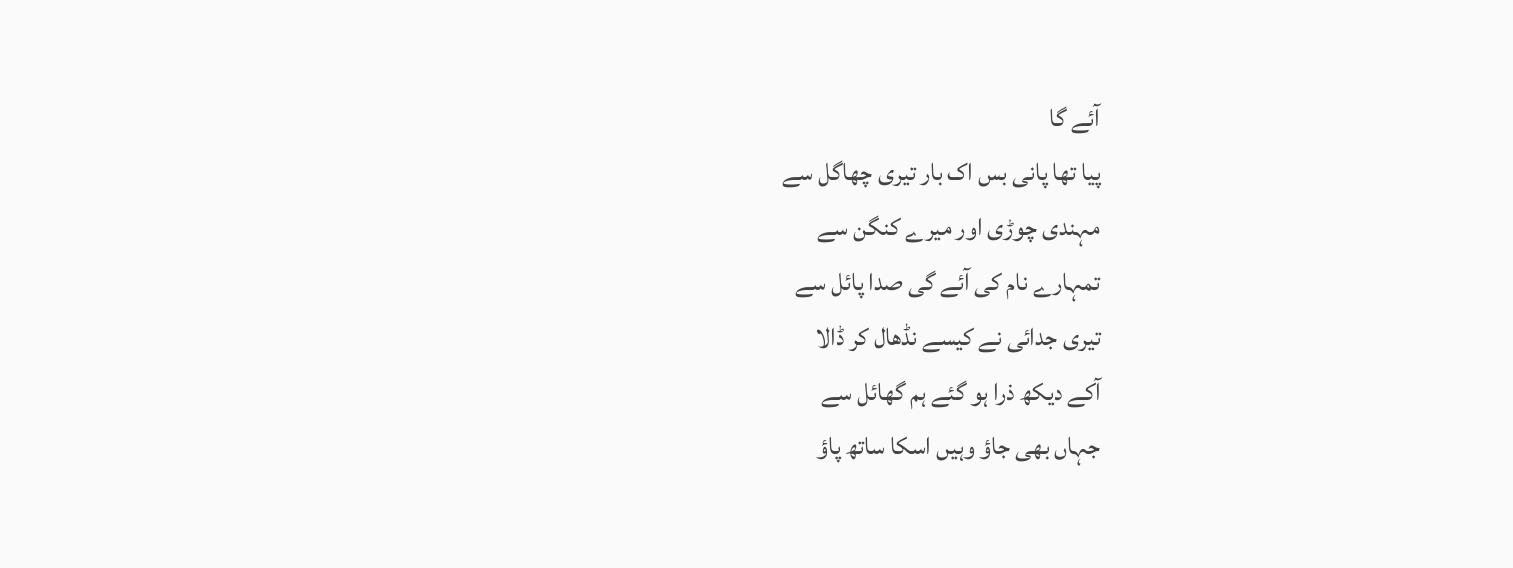آئے گا
پیا تھا پانی بس اک بار تیری چھاگل سے
مہندی چوڑی اور میرے کنگن سے
تمہارے نام کی آئے گی صدا پائل سے
تیری جدائی نے کیسے نڈھال کر ڈالا
آکے دیکھ ذرا ہو گئے ہم گھائل سے
جہاں بھی جاؤ وہیں اسکا ساتھ پاؤ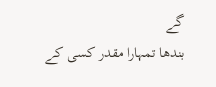گے
بندھا تمہارا مقدر کسی کے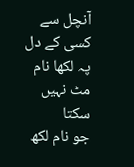آنچل سے
کسی کے دل پہ لکھا نام مٹ نہیں سکتا
جو نام لکھ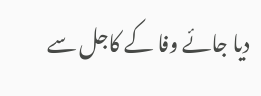دیا جائے وفا کے کاجل سے